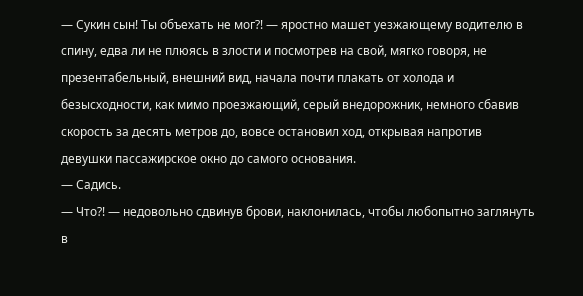— Сукин сын! Ты объехать не мог?! — яростно машет уезжающему водителю в спину, едва ли не плюясь в злости и посмотрев на свой, мягко говоря, не презентабельный, внешний вид, начала почти плакать от холода и безысходности, как мимо проезжающий, серый внедорожник, немного сбавив скорость за десять метров до, вовсе остановил ход, открывая напротив девушки пассажирское окно до самого основания.
— Садись.
— Что?! — недовольно сдвинув брови, наклонилась, чтобы любопытно заглянуть в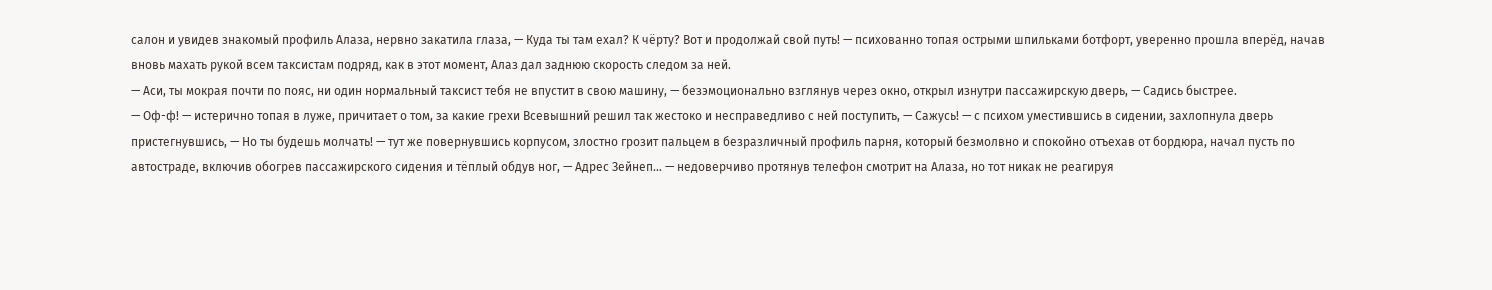салон и увидев знакомый профиль Алаза, нервно закатила глаза, — Куда ты там ехал? К чёрту? Вот и продолжай свой путь! — психованно топая острыми шпильками ботфорт, уверенно прошла вперёд, начав вновь махать рукой всем таксистам подряд, как в этот момент, Алаз дал заднюю скорость следом за ней.
— Аси, ты мокрая почти по пояс, ни один нормальный таксист тебя не впустит в свою машину, — безэмоционально взглянув через окно, открыл изнутри пассажирскую дверь, — Садись быстрее.
— Оф-ф! — истерично топая в луже, причитает о том, за какие грехи Всевышний решил так жестоко и несправедливо с ней поступить, — Сажусь! — с психом уместившись в сидении, захлопнула дверь пристегнувшись, — Но ты будешь молчать! — тут же повернувшись корпусом, злостно грозит пальцем в безразличный профиль парня, который безмолвно и спокойно отъехав от бордюра, начал пусть по автостраде, включив обогрев пассажирского сидения и тёплый обдув ног, — Адрес Зейнеп… — недоверчиво протянув телефон смотрит на Алаза, но тот никак не реагируя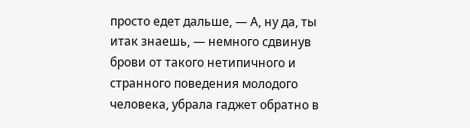просто едет дальше, — А, ну да, ты итак знаешь, — немного сдвинув брови от такого нетипичного и странного поведения молодого человека, убрала гаджет обратно в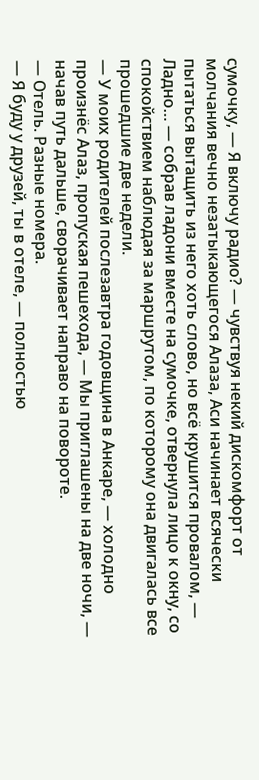сумочку, — Я включу радио? — чувствуя некий дискомфорт от молчания вечно незатыкающегося Алаза, Аси начинает всячески пытаться вытащить из него хоть слово, но всё крушится провалом, — Ладно… — собрав ладони вместе на сумочке, отвернула лицо к окну, со спокойствием наблюдая за маршрутом, по которому она двигалась все прошедшие две недели.
— У моих родителей послезавтра годовщина в Анкаре, — холодно произнёс Алаз, пропуская пешехода, — Мы приглашены на две ночи, — начав путь дальше, сворачивает направо на повороте.
— Отель. Разные номера.
— Я буду у друзей, ты в отеле, — полностью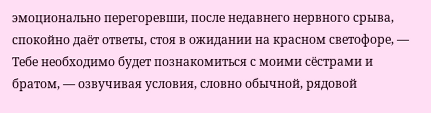эмоционально перегоревши, после недавнего нервного срыва, спокойно даёт ответы, стоя в ожидании на красном светофоре, — Тебе необходимо будет познакомиться с моими сёстрами и братом, — озвучивая условия, словно обычной, рядовой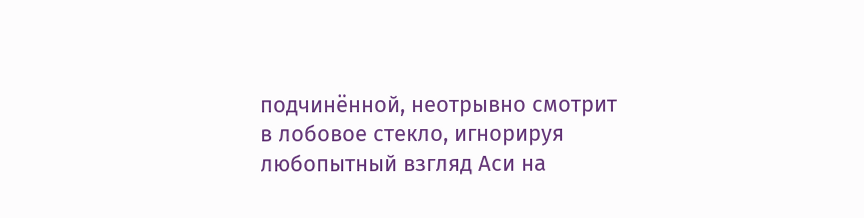подчинённой, неотрывно смотрит в лобовое стекло, игнорируя любопытный взгляд Аси на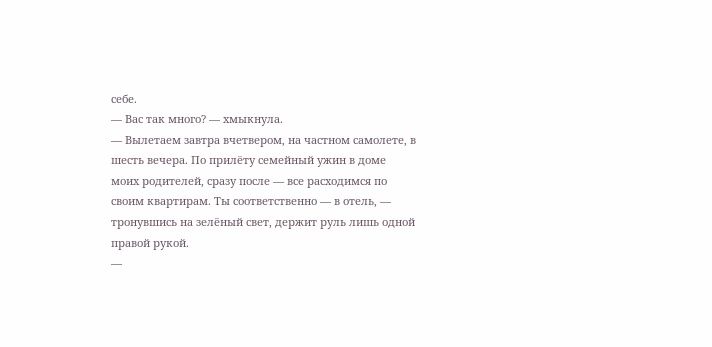себе.
— Вас так много? — хмыкнула.
— Вылетаем завтра вчетвером, на частном самолете, в шесть вечера. По прилёту семейный ужин в доме моих родителей, сразу после — все расходимся по своим квартирам. Ты соответственно — в отель, — тронувшись на зелёный свет, держит руль лишь одной правой рукой.
—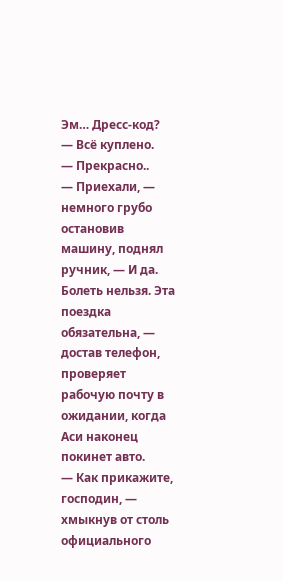Эм… Дресс-код?
— Всё куплено.
— Прекрасно..
— Приехали, — немного грубо остановив машину, поднял ручник, — И да. Болеть нельзя. Эта поездка обязательна, — достав телефон, проверяет рабочую почту в ожидании, когда Аси наконец покинет авто.
— Как прикажите, господин, — хмыкнув от столь официального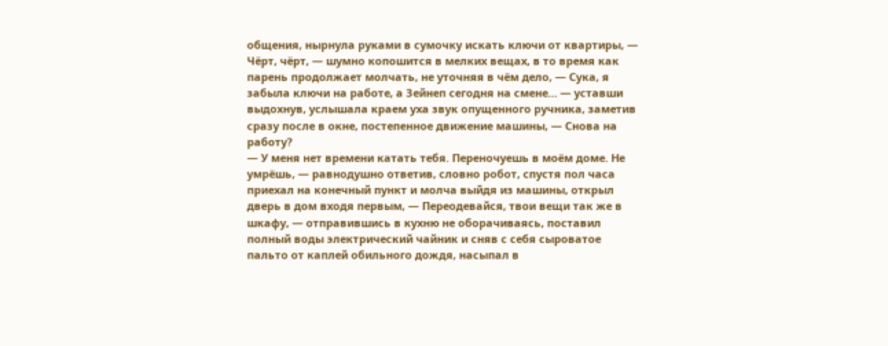общения, нырнула руками в сумочку искать ключи от квартиры, — Чёрт, чёрт, — шумно копошится в мелких вещах, в то время как парень продолжает молчать, не уточняя в чём дело, — Сука, я забыла ключи на работе, а Зейнеп сегодня на смене… — уставши выдохнув, услышала краем уха звук опущенного ручника, заметив сразу после в окне, постепенное движение машины, — Снова на работу?
— У меня нет времени катать тебя. Переночуешь в моём доме. Не умрёшь, — равнодушно ответив, словно робот, спустя пол часа приехал на конечный пункт и молча выйдя из машины, открыл дверь в дом входя первым, — Переодевайся, твои вещи так же в шкафу, — отправившись в кухню не оборачиваясь, поставил полный воды электрический чайник и сняв с себя сыроватое пальто от каплей обильного дождя, насыпал в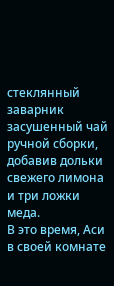стеклянный заварник засушенный чай ручной сборки, добавив дольки свежего лимона и три ложки меда.
В это время, Аси в своей комнате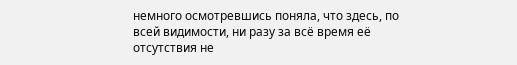немного осмотревшись поняла, что здесь, по всей видимости, ни разу за всё время её отсутствия не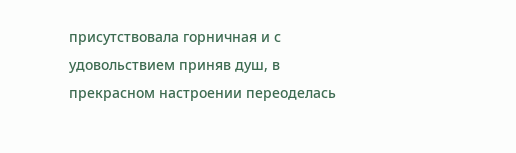присутствовала горничная и с удовольствием приняв душ, в прекрасном настроении переоделась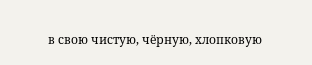в свою чистую, чёрную, хлопковую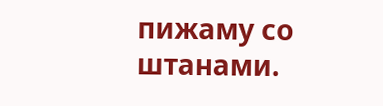пижаму со штанами.